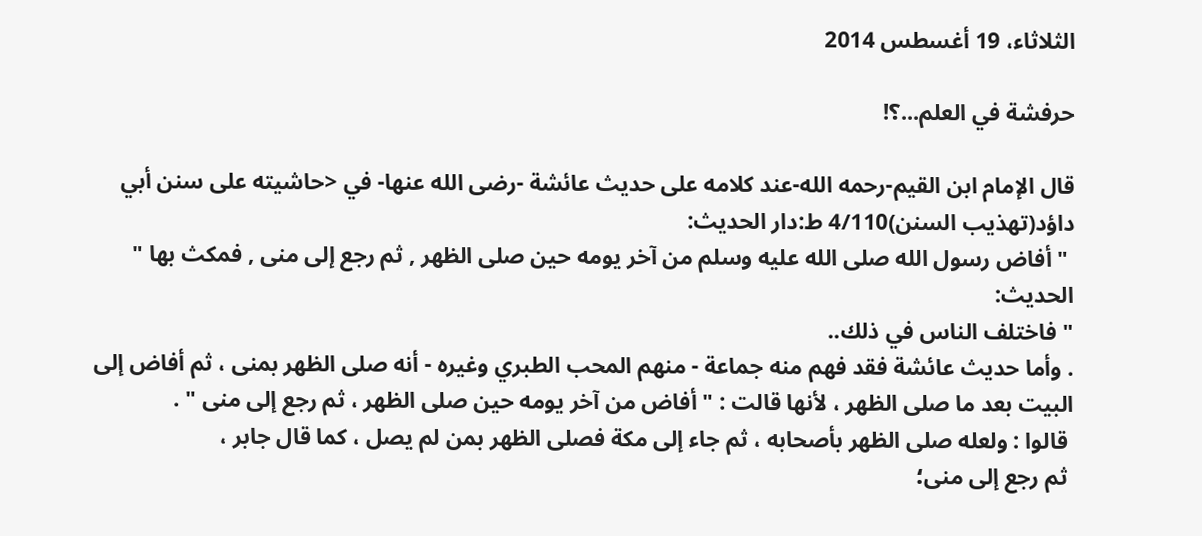الثلاثاء، 19 أغسطس 2014

حرفشة في العلم...؟!

قال الإمام ابن القيم-رحمه الله-عند كلامه على حديث عائشة -رضى الله عنها- في <حاشيته على سنن أبي داؤد(تهذيب السنن)4/110 ط:دار الحديث:
 " أفاض رسول الله صلى الله عليه وسلم من آخر يومه حين صلى الظهر , ثم رجع إلى منى , فمكث بها " الحديث:
" فاختلف الناس في ذلك..
. وأما حديث عائشة فقد فهم منه جماعة - منهم المحب الطبري وغيره - أنه صلى الظهر بمنى ، ثم أفاض إلى البيت بعد ما صلى الظهر ، لأنها قالت : " أفاض من آخر يومه حين صلى الظهر ، ثم رجع إلى منى " .
 قالوا : ولعله صلى الظهر بأصحابه ، ثم جاء إلى مكة فصلى الظهر بمن لم يصل ، كما قال جابر ،
 ثم رجع إلى منى؛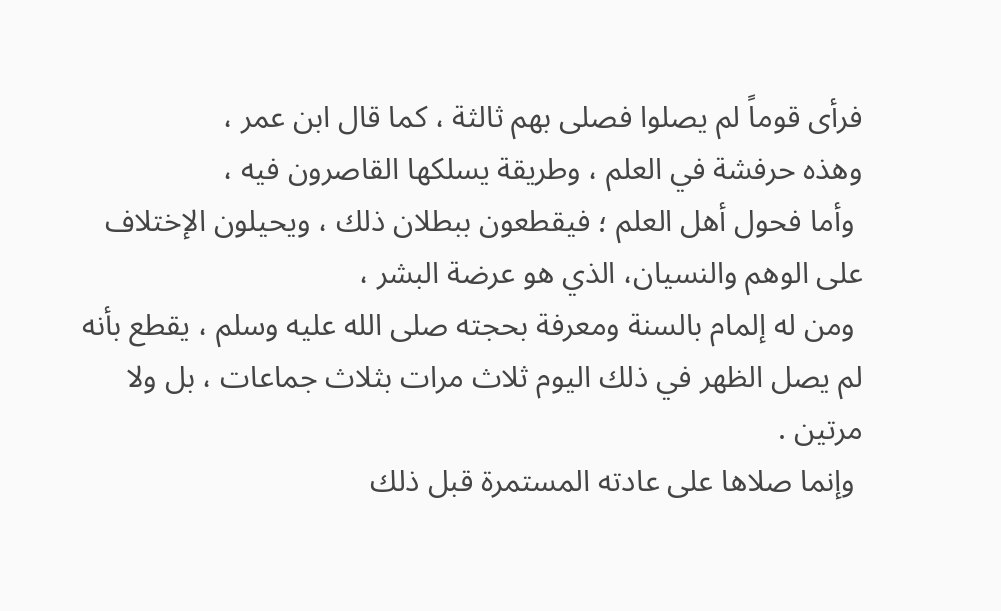فرأى قوماً لم يصلوا فصلى بهم ثالثة ، كما قال ابن عمر ،
وهذه حرفشة في العلم ، وطريقة يسلكها القاصرون فيه ،
 وأما فحول أهل العلم ؛ فيقطعون ببطلان ذلك ، ويحيلون الإختلاف على الوهم والنسيان، الذي هو عرضة البشر ،
 ومن له إلمام بالسنة ومعرفة بحجته صلى الله عليه وسلم ، يقطع بأنه لم يصل الظهر في ذلك اليوم ثلاث مرات بثلاث جماعات ، بل ولا مرتين .
 وإنما صلاها على عادته المستمرة قبل ذلك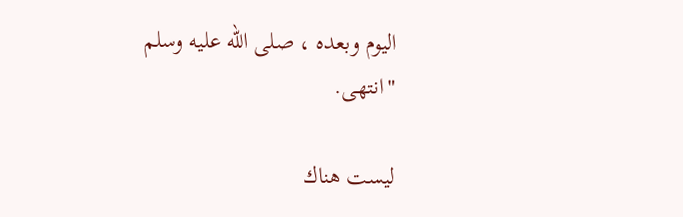اليوم وبعده ، صلى الله عليه وسلم "انتهى.

ليست هناك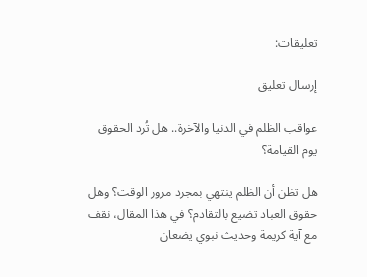تعليقات:

إرسال تعليق

عواقب الظلم في الدنيا والآخرة.. هل تُرد الحقوق يوم القيامة؟

هل تظن أن الظلم ينتهي بمجرد مرور الوقت؟ وهل حقوق العباد تضيع بالتقادم؟ في هذا المقال، نقف مع آية كريمة وحديث نبوي يضعان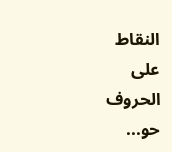النقاط على الحروف حو...